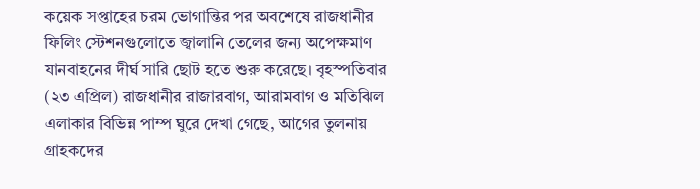কয়েক সপ্তাহের চরম ভোগান্তির পর অবশেষে রাজধানীর ফিলিং স্টেশনগুলোতে জ্বালানি তেলের জন্য অপেক্ষমাণ যানবাহনের দীর্ঘ সারি ছোট হতে শুরু করেছে। বৃহস্পতিবার (২৩ এপ্রিল) রাজধানীর রাজারবাগ, আরামবাগ ও মতিঝিল এলাকার বিভিন্ন পাম্প ঘুরে দেখা গেছে, আগের তুলনায় গ্রাহকদের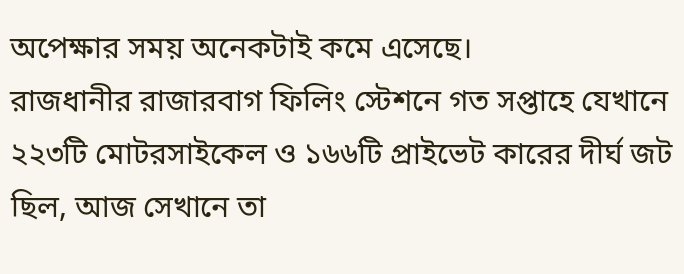অপেক্ষার সময় অনেকটাই কমে এসেছে।
রাজধানীর রাজারবাগ ফিলিং স্টেশনে গত সপ্তাহে যেখানে ২২৩টি মোটরসাইকেল ও ১৬৬টি প্রাইভেট কারের দীর্ঘ জট ছিল, আজ সেখানে তা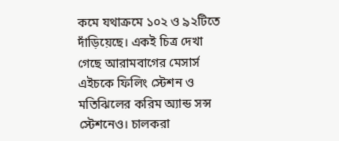কমে যথাক্রমে ১০২ ও ৯২টিতে দাঁড়িয়েছে। একই চিত্র দেখা গেছে আরামবাগের মেসার্স এইচকে ফিলিং স্টেশন ও মতিঝিলের করিম অ্যান্ড সন্স স্টেশনেও। চালকরা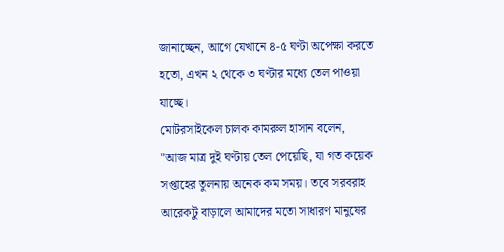জানাচ্ছেন, আগে যেখানে ৪-৫ ঘণ্টা অপেক্ষা করতে হতো, এখন ২ থেকে ৩ ঘণ্টার মধ্যে তেল পাওয়া যাচ্ছে।
মোটরসাইকেল চালক কামরুল হাসান বলেন,
"আজ মাত্র দুই ঘণ্টায় তেল পেয়েছি, যা গত কয়েক সপ্তাহের তুলনায় অনেক কম সময়। তবে সরবরাহ আরেকটু বাড়ালে আমাদের মতো সাধারণ মানুষের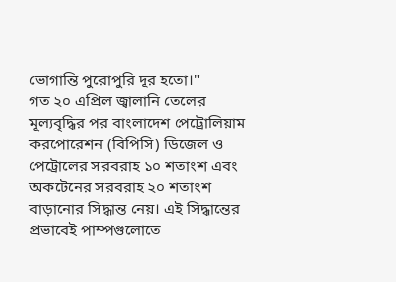ভোগান্তি পুরোপুরি দূর হতো।"
গত ২০ এপ্রিল জ্বালানি তেলের মূল্যবৃদ্ধির পর বাংলাদেশ পেট্রোলিয়াম করপোরেশন (বিপিসি) ডিজেল ও পেট্রোলের সরবরাহ ১০ শতাংশ এবং অকটেনের সরবরাহ ২০ শতাংশ বাড়ানোর সিদ্ধান্ত নেয়। এই সিদ্ধান্তের প্রভাবেই পাম্পগুলোতে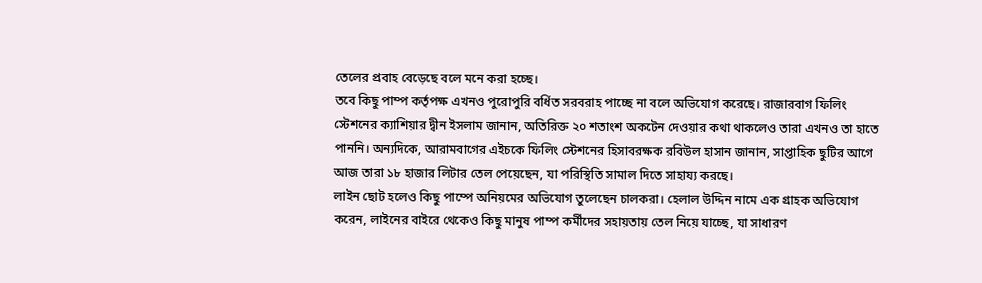তেলের প্রবাহ বেড়েছে বলে মনে করা হচ্ছে।
তবে কিছু পাম্প কর্তৃপক্ষ এখনও পুরোপুরি বর্ধিত সরবরাহ পাচ্ছে না বলে অভিযোগ করেছে। রাজারবাগ ফিলিং স্টেশনের ক্যাশিয়ার দ্বীন ইসলাম জানান, অতিরিক্ত ২০ শতাংশ অকটেন দেওয়ার কথা থাকলেও তারা এখনও তা হাতে পাননি। অন্যদিকে, আরামবাগের এইচকে ফিলিং স্টেশনের হিসাবরক্ষক রবিউল হাসান জানান, সাপ্তাহিক ছুটির আগে আজ তারা ১৮ হাজার লিটার তেল পেয়েছেন, যা পরিস্থিতি সামাল দিতে সাহায্য করছে।
লাইন ছোট হলেও কিছু পাম্পে অনিয়মের অভিযোগ তুলেছেন চালকরা। হেলাল উদ্দিন নামে এক গ্রাহক অভিযোগ করেন, লাইনের বাইরে থেকেও কিছু মানুষ পাম্প কর্মীদের সহায়তায় তেল নিয়ে যাচ্ছে, যা সাধারণ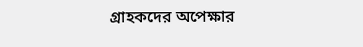গ্রাহকদের অপেক্ষার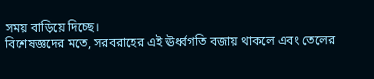সময় বাড়িয়ে দিচ্ছে।
বিশেষজ্ঞদের মতে, সরবরাহের এই ঊর্ধ্বগতি বজায় থাকলে এবং তেলের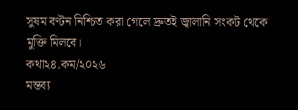সুষম বণ্টন নিশ্চিত করা গেলে দ্রুতই জ্বালানি সংকট থেকে মুক্তি মিলবে।
কথা২৪.কম/২০২৬
মন্তব্য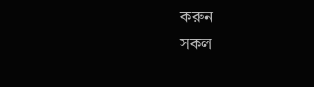করুন
সকল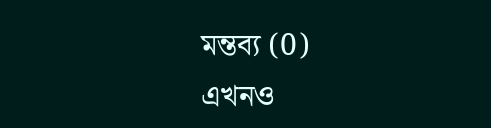মন্তব্য (0)
এখনও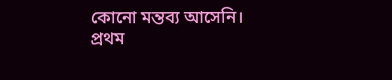কোনো মন্তব্য আসেনি। প্রথম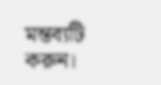মন্তব্যটি করুন।